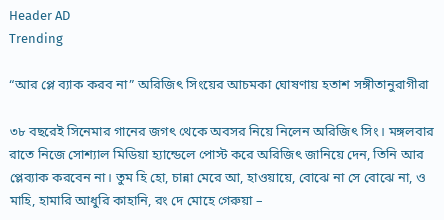Header AD
Trending

“আর প্লে ব্যাক করব না” অরিজিৎ সিংয়ের আচমকা ঘোষণায় হতাশ সঙ্গীতানুরাগীরা

৩৮ বছরেই সিনেমার গানের জগৎ থেকে অবসর নিয়ে নিলেন অরিজিৎ সিং। মঙ্গলবার রাতে নিজে সোশ্যাল মিডিয়া হ্যান্ডেলে পোস্ট করে অরিজিৎ জানিয়ে দেন, তিনি আর প্লেব্যাক করবেন না। তুম হি হো, চান্না মেরে আ, হাওয়ায়ে, বোঝে না সে বোঝে না, ও মাহি, হামারি আধুরি কাহানি, রং দে মোহে গেরুয়া –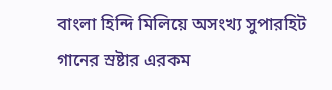বাংলা হিন্দি মিলিয়ে অসংখ্য সুপারহিট গানের স্রষ্টার এরকম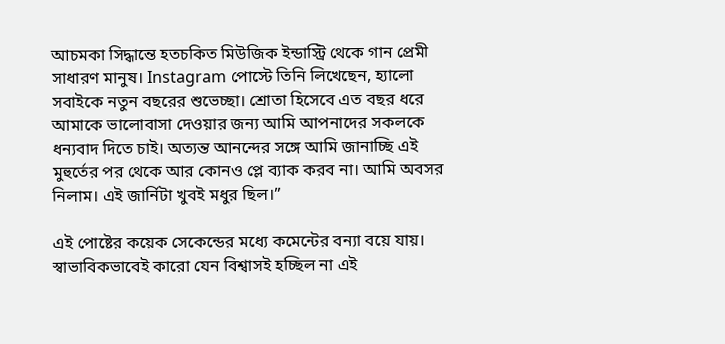আচমকা সিদ্ধান্তে হতচকিত মিউজিক ইন্ডাস্ট্রি থেকে গান প্রেমী সাধারণ মানুষ। Instagram পোস্টে তিনি লিখেছেন, হ্যালো সবাইকে নতুন বছরের শুভেচ্ছা। শ্রোতা হিসেবে এত বছর ধরে আমাকে ভালোবাসা দেওয়ার জন্য আমি আপনাদের সকলকে ধন্যবাদ দিতে চাই। অত্যন্ত আনন্দের সঙ্গে আমি জানাচ্ছি এই মুহুর্তের পর থেকে আর কোনও প্লে ব্যাক করব না। আমি অবসর নিলাম। এই জার্নিটা খুবই মধুর ছিল।”

এই পোষ্টের কয়েক সেকেন্ডের মধ্যে কমেন্টের বন্যা বয়ে যায়। স্বাভাবিকভাবেই কারো যেন বিশ্বাসই হচ্ছিল না এই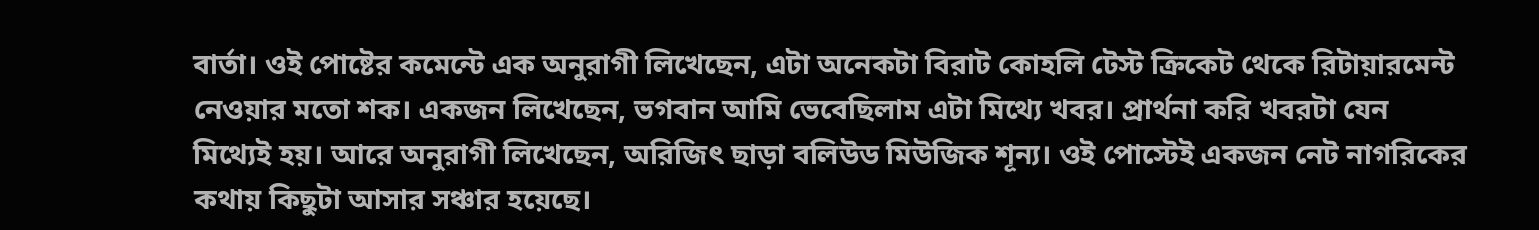বার্তা। ওই পোষ্টের কমেন্টে এক অনুরাগী লিখেছেন, এটা অনেকটা বিরাট কোহলি টেস্ট ক্রিকেট থেকে রিটায়ারমেন্ট নেওয়ার মতো শক। একজন লিখেছেন, ভগবান আমি ভেবেছিলাম এটা মিথ্যে খবর। প্রার্থনা করি খবরটা যেন মিথ্যেই হয়। আরে অনুরাগী লিখেছেন, অরিজিৎ ছাড়া বলিউড মিউজিক শূন্য। ওই পোস্টেই একজন নেট নাগরিকের কথায় কিছুটা আসার সঞ্চার হয়েছে।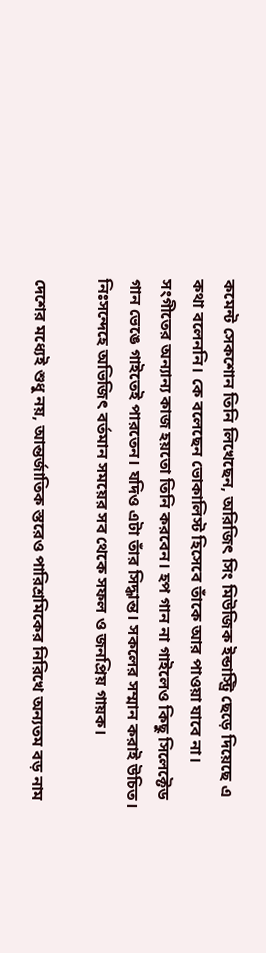কমেন্ট সেকশোন তিনি লিখেছেন, অরিজিৎ সিং মিউজিক ইন্ডাস্ট্রি ছেড়ে দিয়েছে এ কথা বলেননি। কে বলেছেন ভোকালিস্ট হিসেবে তাঁকে আর পাওয়া যাবে না। সংগীতের অন্যান্য কাজ হয়তো তিনি করবেন। হপ গান না গাইলেও কিছু সিলেক্টেড গান ভেঙে গাইতেই পারতেন। যদিও এটা তাঁর সিদ্ধান্ত। সকলের সম্মান করাই উচিত। নিঃসন্দেহে অভিজিৎ বর্তমান সময়ের সব থেকে সফল ও জনপ্রিয় গায়ক।

দেশের মধ্যেই শুধু নয়, আন্তর্জাতিক স্তরেও পারিশ্রমিকের নিরিখে অন্যতম বড় নাম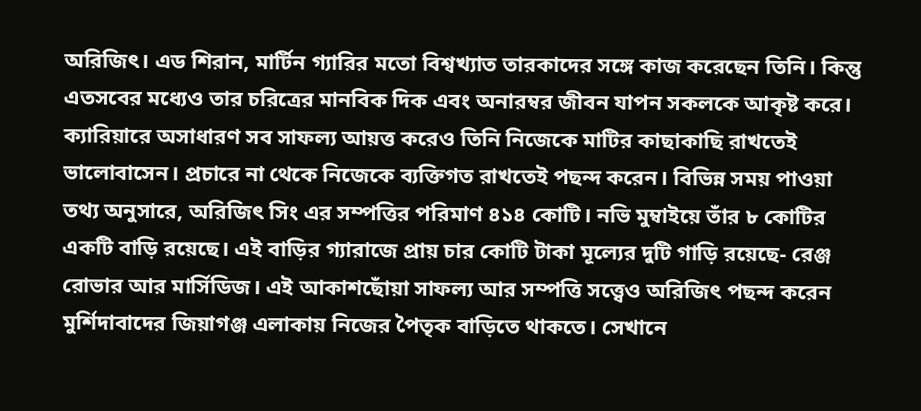অরিজিৎ। এড শিরান, মার্টিন গ্যারির মতো বিশ্বখ্যাত তারকাদের সঙ্গে কাজ করেছেন তিনি। কিন্তু এতসবের মধ্যেও তার চরিত্রের মানবিক দিক এবং অনারম্বর জীবন যাপন সকলকে আকৃষ্ট করে। ক্যারিয়ারে অসাধারণ সব সাফল্য আয়ত্ত করেও তিনি নিজেকে মাটির কাছাকাছি রাখতেই ভালোবাসেন। প্রচারে না থেকে নিজেকে ব্যক্তিগত রাখতেই পছন্দ করেন। বিভিন্ন সময় পাওয়া তথ্য অনুসারে, অরিজিৎ সিং এর সম্পত্তির পরিমাণ ৪১৪ কোটি। নভি মুম্বাইয়ে তাঁর ৮ কোটির একটি বাড়ি রয়েছে। এই বাড়ির গ্যারাজে প্রায় চার কোটি টাকা মূল্যের দুটি গাড়ি রয়েছে- রেঞ্জ রোভার আর মার্সিডিজ। এই আকাশছোঁয়া সাফল্য আর সম্পত্তি সত্ত্বেও অরিজিৎ পছন্দ করেন মুর্শিদাবাদের জিয়াগঞ্জ এলাকায় নিজের পৈতৃক বাড়িতে থাকতে। সেখানে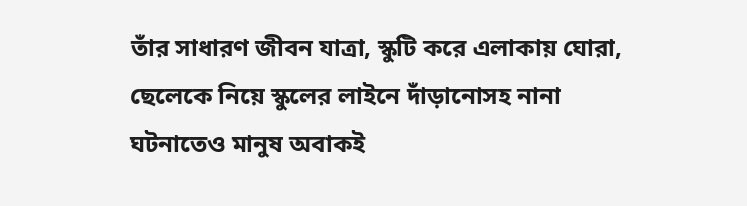তাঁর সাধারণ জীবন যাত্রা, স্কুটি করে এলাকায় ঘোরা, ছেলেকে নিয়ে স্কুলের লাইনে দাঁড়ানোসহ নানা ঘটনাতেও মানুষ অবাকই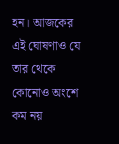হন। আজকের এই ঘোষণাও যে তার থেকে কোনোও অংশে কম নয়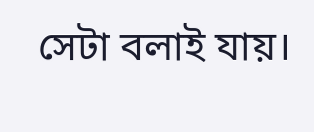সেটা বলাই যায়।